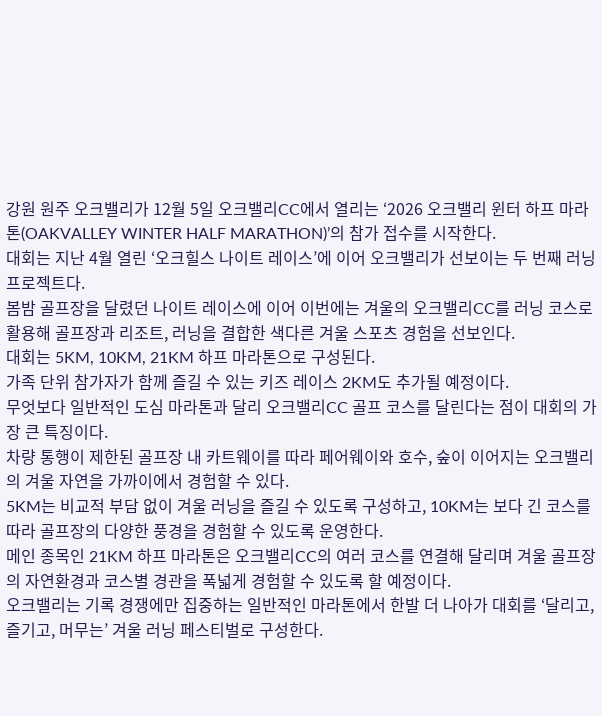강원 원주 오크밸리가 12월 5일 오크밸리CC에서 열리는 ‘2026 오크밸리 윈터 하프 마라톤(OAKVALLEY WINTER HALF MARATHON)’의 참가 접수를 시작한다.
대회는 지난 4월 열린 ‘오크힐스 나이트 레이스’에 이어 오크밸리가 선보이는 두 번째 러닝 프로젝트다.
봄밤 골프장을 달렸던 나이트 레이스에 이어 이번에는 겨울의 오크밸리CC를 러닝 코스로 활용해 골프장과 리조트, 러닝을 결합한 색다른 겨울 스포츠 경험을 선보인다.
대회는 5KM, 10KM, 21KM 하프 마라톤으로 구성된다.
가족 단위 참가자가 함께 즐길 수 있는 키즈 레이스 2KM도 추가될 예정이다.
무엇보다 일반적인 도심 마라톤과 달리 오크밸리CC 골프 코스를 달린다는 점이 대회의 가장 큰 특징이다.
차량 통행이 제한된 골프장 내 카트웨이를 따라 페어웨이와 호수, 숲이 이어지는 오크밸리의 겨울 자연을 가까이에서 경험할 수 있다.
5KM는 비교적 부담 없이 겨울 러닝을 즐길 수 있도록 구성하고, 10KM는 보다 긴 코스를 따라 골프장의 다양한 풍경을 경험할 수 있도록 운영한다.
메인 종목인 21KM 하프 마라톤은 오크밸리CC의 여러 코스를 연결해 달리며 겨울 골프장의 자연환경과 코스별 경관을 폭넓게 경험할 수 있도록 할 예정이다.
오크밸리는 기록 경쟁에만 집중하는 일반적인 마라톤에서 한발 더 나아가 대회를 ‘달리고, 즐기고, 머무는’ 겨울 러닝 페스티벌로 구성한다.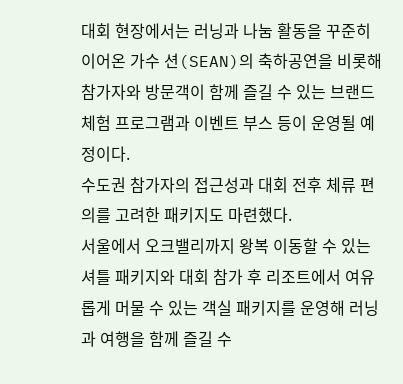대회 현장에서는 러닝과 나눔 활동을 꾸준히 이어온 가수 션(SEAN)의 축하공연을 비롯해 참가자와 방문객이 함께 즐길 수 있는 브랜드 체험 프로그램과 이벤트 부스 등이 운영될 예정이다.
수도권 참가자의 접근성과 대회 전후 체류 편의를 고려한 패키지도 마련했다.
서울에서 오크밸리까지 왕복 이동할 수 있는 셔틀 패키지와 대회 참가 후 리조트에서 여유롭게 머물 수 있는 객실 패키지를 운영해 러닝과 여행을 함께 즐길 수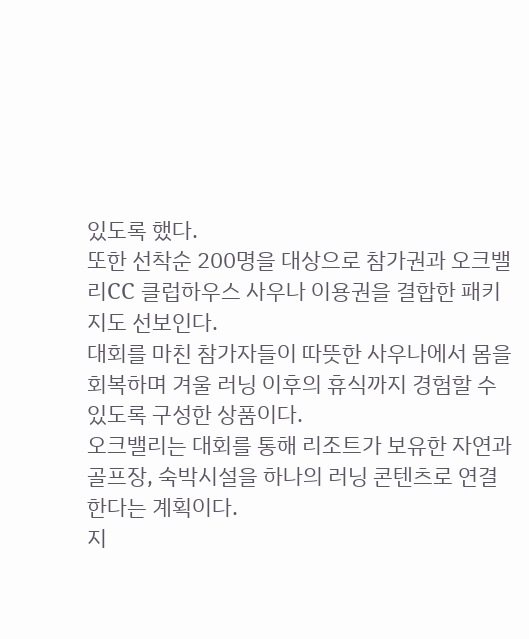있도록 했다.
또한 선착순 200명을 대상으로 참가권과 오크밸리CC 클럽하우스 사우나 이용권을 결합한 패키지도 선보인다.
대회를 마친 참가자들이 따뜻한 사우나에서 몸을 회복하며 겨울 러닝 이후의 휴식까지 경험할 수 있도록 구성한 상품이다.
오크밸리는 대회를 통해 리조트가 보유한 자연과 골프장, 숙박시설을 하나의 러닝 콘텐츠로 연결한다는 계획이다.
지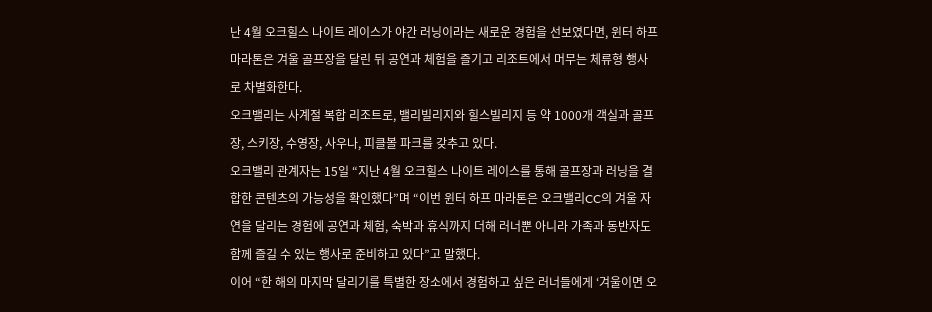난 4월 오크힐스 나이트 레이스가 야간 러닝이라는 새로운 경험을 선보였다면, 윈터 하프 마라톤은 겨울 골프장을 달린 뒤 공연과 체험을 즐기고 리조트에서 머무는 체류형 행사로 차별화한다.
오크밸리는 사계절 복합 리조트로, 밸리빌리지와 힐스빌리지 등 약 1000개 객실과 골프장, 스키장, 수영장, 사우나, 피클볼 파크를 갖추고 있다.
오크밸리 관계자는 15일 “지난 4월 오크힐스 나이트 레이스를 통해 골프장과 러닝을 결합한 콘텐츠의 가능성을 확인했다”며 “이번 윈터 하프 마라톤은 오크밸리CC의 겨울 자연을 달리는 경험에 공연과 체험, 숙박과 휴식까지 더해 러너뿐 아니라 가족과 동반자도 함께 즐길 수 있는 행사로 준비하고 있다”고 말했다.
이어 “한 해의 마지막 달리기를 특별한 장소에서 경험하고 싶은 러너들에게 ‘겨울이면 오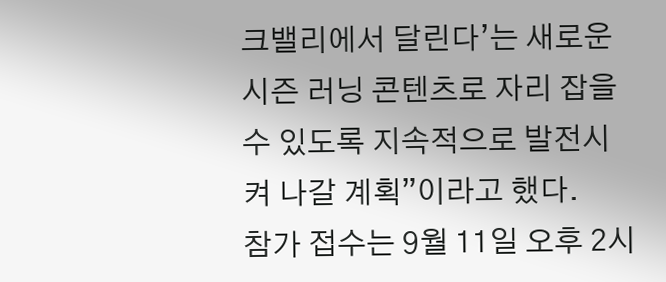크밸리에서 달린다’는 새로운 시즌 러닝 콘텐츠로 자리 잡을 수 있도록 지속적으로 발전시켜 나갈 계획”이라고 했다.
참가 접수는 9월 11일 오후 2시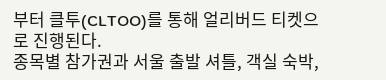부터 클투(CLTOO)를 통해 얼리버드 티켓으로 진행된다.
종목별 참가권과 서울 출발 셔틀, 객실 숙박,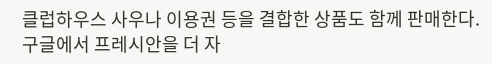클럽하우스 사우나 이용권 등을 결합한 상품도 함께 판매한다.
구글에서 프레시안을 더 자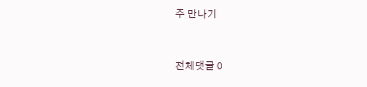주 만나기



전체댓글 0